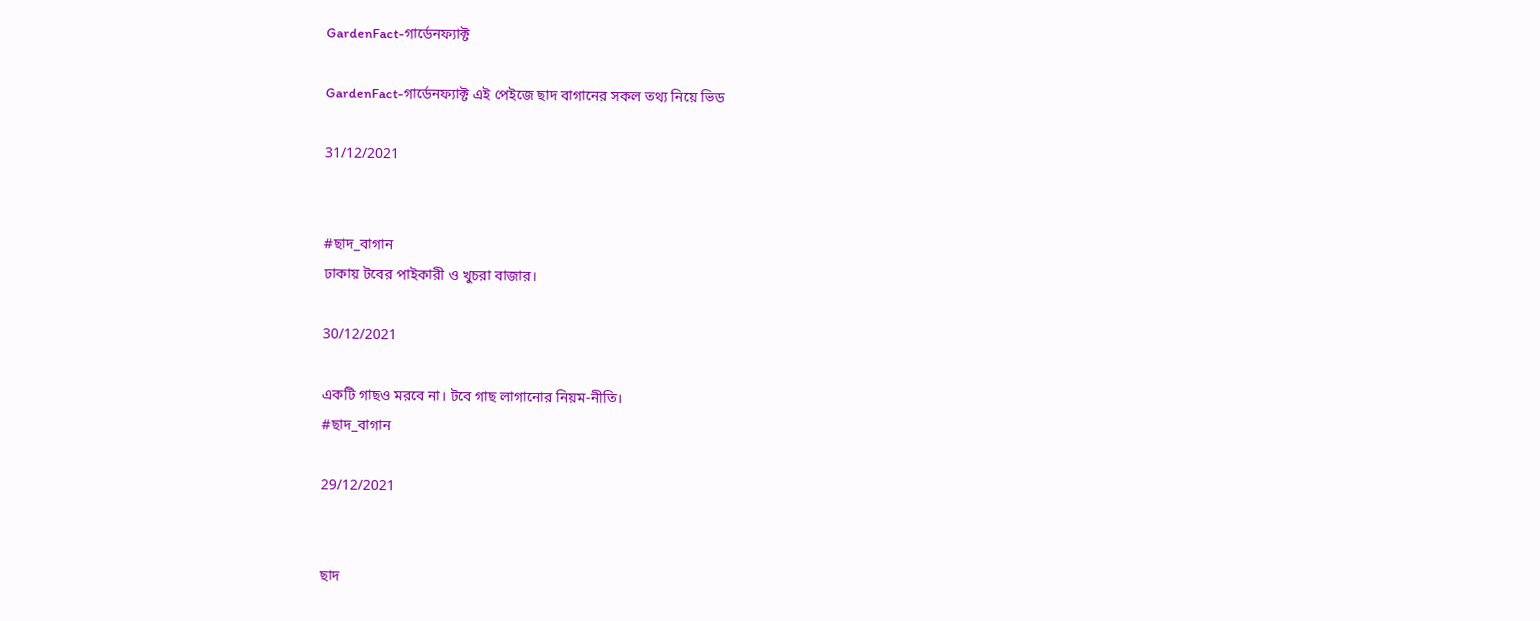GardenFact-গার্ডেনফ্যাক্ট

GardenFact-গার্ডেনফ্যাক্ট এই পেইজে ছাদ বাগানের সকল তথ্য নিয়ে ভিড

31/12/2021


#ছাদ_বাগান
ঢাকায় টবের পাইকারী ও খুচরা বাজার।

30/12/2021

একটি গাছও মরবে না। টবে গাছ লাগানোর নিয়ম-নীতি।
#ছাদ_বাগান

29/12/2021


ছাদ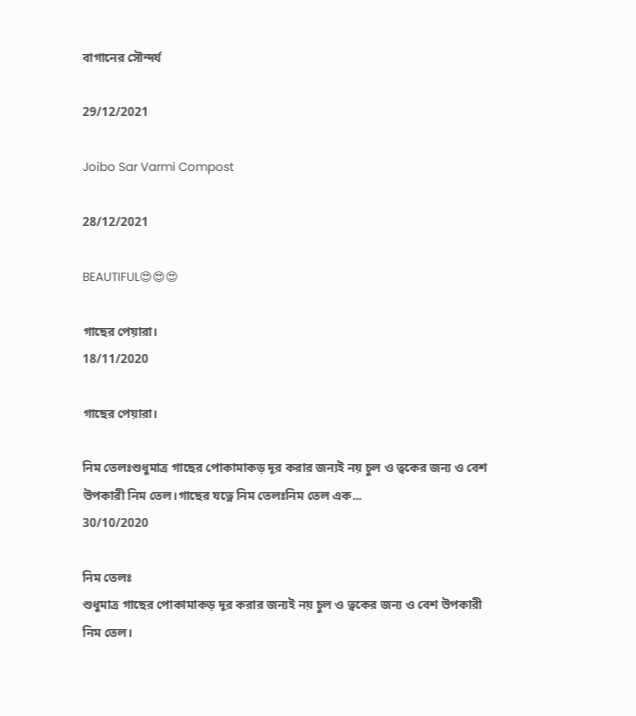বাগানের সৌন্দর্য

29/12/2021

Joibo Sar Varmi Compost

28/12/2021

BEAUTIFUL😍😍😍

গাছের পেয়ারা।
18/11/2020

গাছের পেয়ারা।

নিম তেলঃশুধুমাত্র গাছের পোকামাকড় দূর করার জন্যই নয় চুল ও ত্বকের জন্য ও বেশ উপকারী নিম তেল।গাছের যত্নে নিম তেলঃনিম তেল এক...
30/10/2020

নিম তেলঃ
শুধুমাত্র গাছের পোকামাকড় দূর করার জন্যই নয় চুল ও ত্বকের জন্য ও বেশ উপকারী নিম তেল।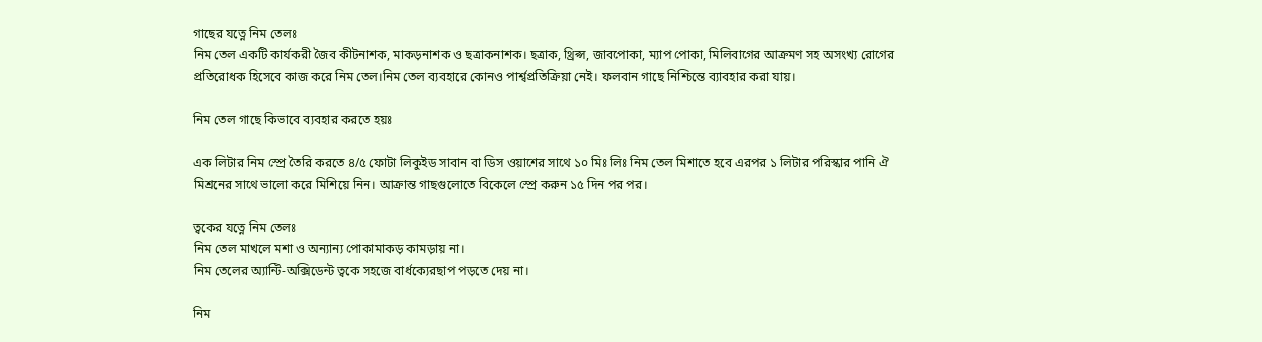গাছের যত্নে নিম তেলঃ
নিম তেল একটি কার্যকরী জৈব কীটনাশক, মাকড়নাশক ও ছত্রাকনাশক। ছত্রাক, থ্রিপ্স, জাবপোকা, ম্যাপ পোকা, মিলিবাগের আক্রমণ সহ অসংখ্য রোগের প্রতিরোধক হিসেবে কাজ করে নিম তেল।নিম তেল ব্যবহারে কোনও পার্শ্বপ্রতিক্রিয়া নেই। ফলবান গাছে নিশ্চিন্তে ব্যাবহার করা যায়।

নিম তেল গাছে কিভাবে ব্যবহার করতে হয়ঃ

এক লিটার নিম স্প্রে তৈরি করতে ৪/৫ ফোটা লিকুইড সাবান বা ডিস ওয়াশের সাথে ১০ মিঃ লিঃ নিম তেল মিশাতে হবে এরপর ১ লিটার পরিস্কার পানি ঐ মিশ্রনের সাথে ভালো করে মিশিয়ে নিন। আক্রান্ত গাছগুলোতে বিকেলে স্প্রে করুন ১৫ দিন পর পর।

ত্বকের যত্নে নিম তেলঃ
নিম তেল মাখলে মশা ও অন্যান্য পোকামাকড় কামড়ায় না।
নিম তেলের অ্যান্টি-অক্সিডেন্ট ত্বকে সহজে বার্ধক্যেরছাপ পড়তে দেয় না।

নিম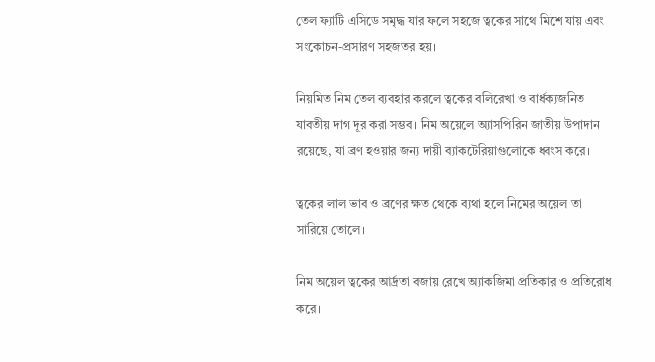তেল ফ্যাটি এসিডে সমৃদ্ধ যার ফলে সহজে ত্বকের সাথে মিশে যায় এবং সংকোচন-প্রসারণ সহজতর হয়।

নিয়মিত নিম তেল ব্যবহার করলে ত্বকের বলিরেখা ও বার্ধক্যজনিত যাবতীয় দাগ দূর করা সম্ভব। নিম অয়েলে অ্যাসপিরিন জাতীয় উপাদান রয়েছে, যা ব্রণ হওয়ার জন্য দায়ী ব্যাকটেরিয়াগুলোকে ধ্বংস করে।

ত্বকের লাল ভাব ও ব্রণের ক্ষত থেকে ব্যথা হলে নিমের অয়েল তা সারিয়ে তোলে।

নিম অয়েল ত্বকের আর্দ্রতা বজায় রেখে অ্যাকজিমা প্রতিকার ও প্রতিরোধ করে।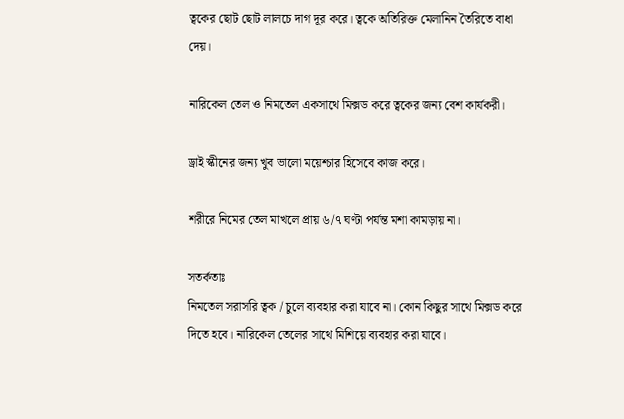ত্বকের ছোট ছোট লালচে দাগ দূর করে। ত্বকে অতিরিক্ত মেলানিন তৈরিতে বাধা দেয়।

নারিকেল তেল ও নিমতেল একসাথে মিক্সড করে ত্বকের জন্য বেশ কার্যকরী।

ড্রাই স্কীনের জন্য খুব ভালো ময়েশ্চার হিসেবে কাজ করে।

শরীরে নিমের তেল মাখলে প্রায় ৬/৭ ঘণ্টা পর্যন্ত মশা কামড়ায় না।

সতর্কতাঃ
নিমতেল সরাসরি ত্বক / চুলে ব্যবহার করা যাবে না। কোন কিছুর সাথে মিক্সড করে দিতে হবে। নারিকেল তেলের সাথে মিশিয়ে ব্যবহার করা যাবে।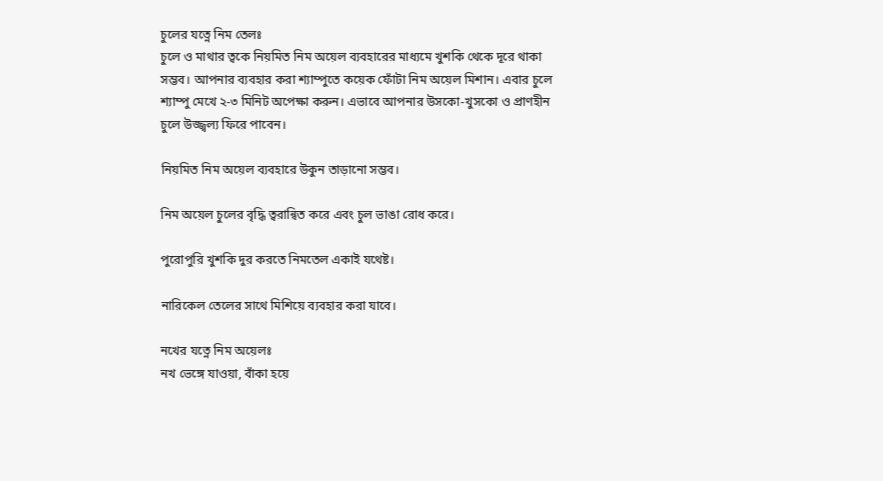চুলের যত্নে নিম তেলঃ
চুলে ও মাথার ত্বকে নিয়মিত নিম অয়েল ব্যবহারের মাধ্যমে খুশকি থেকে দূরে থাকা সম্ভব। আপনার ব্যবহার করা শ্যাম্পুতে কয়েক ফোঁটা নিম অয়েল মিশান। এবার চুলে শ্যাম্পু মেখে ২-৩ মিনিট অপেক্ষা করুন। এভাবে আপনার উসকো-খুসকো ও প্রাণহীন চুলে উজ্জ্বল্য ফিরে পাবেন।

নিয়মিত নিম অয়েল ব্যবহারে উকুন তাড়ানো সম্ভব।

নিম অয়েল চুলের বৃদ্ধি ত্বরান্বিত করে এবং চুল ভাঙা রোধ করে।

পুরোপুরি খুশকি দুর করতে নিমতেল একাই যথেষ্ট।

নারিকেল তেলের সাথে মিশিয়ে ব্যবহার করা যাবে।

নখের যত্নে নিম অয়েলঃ
নখ ভেঙ্গে যাওয়া, বাঁকা হয়ে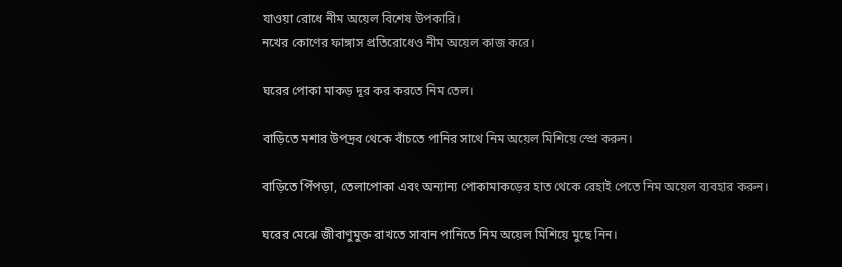যাওয়া রোধে নীম অয়েল বিশেষ উপকারি।
নখের কোণের ফাঙ্গাস প্রতিরোধেও নীম অয়েল কাজ করে।

ঘরের পোকা মাকড় দূর কর করতে নিম তেল।

বাড়িতে মশার উপদ্রব থেকে বাঁচতে পানির সাথে নিম অয়েল মিশিয়ে স্প্রে করুন।

বাড়িতে পিঁপড়া, তেলাপোকা এবং অন্যান্য পোকামাকড়ের হাত থেকে রেহাই পেতে নিম অয়েল ব্যবহার করুন।

ঘরের মেঝে জীবাণুমুক্ত রাখতে সাবান পানিতে নিম অয়েল মিশিয়ে মুছে নিন।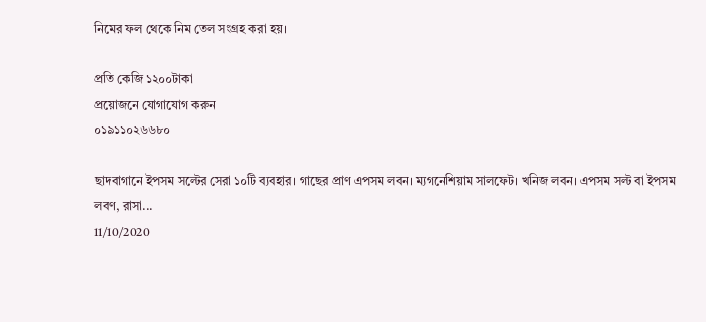নিমের ফল থেকে নিম তেল সংগ্রহ করা হয়।

প্রতি কেজি ১২০০টাকা
প্রয়োজনে যোগাযোগ করুন
০১৯১১০২৬৬৮০

ছাদবাগানে ইপসম সল্টের সেরা ১০টি ব্যবহার। গাছের প্রাণ এপসম লবন। ম্যগনেশিয়াম সালফেট। খনিজ লবন। এপসম সল্ট বা ইপসম লবণ, রাসা...
11/10/2020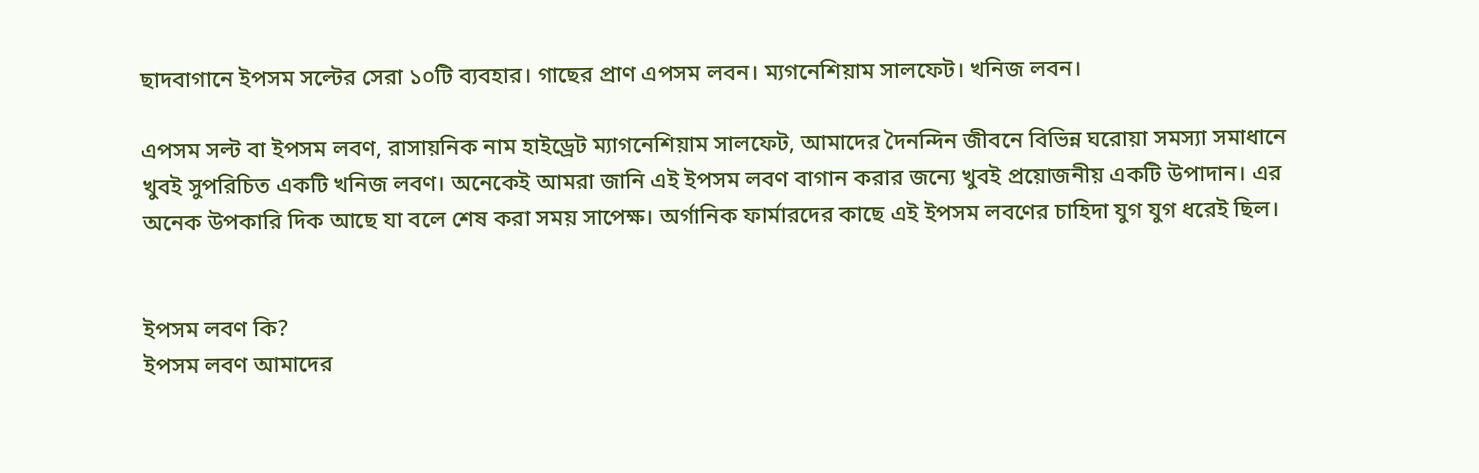ছাদবাগানে ইপসম সল্টের সেরা ১০টি ব্যবহার। গাছের প্রাণ এপসম লবন। ম্যগনেশিয়াম সালফেট। খনিজ লবন।

এপসম সল্ট বা ইপসম লবণ, রাসায়নিক নাম হাইড্রেট ম্যাগনেশিয়াম সালফেট, আমাদের দৈনন্দিন জীবনে বিভিন্ন ঘরোয়া সমস্যা সমাধানে খুবই সুপরিচিত একটি খনিজ লবণ। অনেকেই আমরা জানি এই ইপসম লবণ বাগান করার জন্যে খুবই প্রয়োজনীয় একটি উপাদান। এর অনেক উপকারি দিক আছে যা বলে শেষ করা সময় সাপেক্ষ। অর্গানিক ফার্মারদের কাছে এই ইপসম লবণের চাহিদা যুগ যুগ ধরেই ছিল।


ইপসম লবণ কি?
ইপসম লবণ আমাদের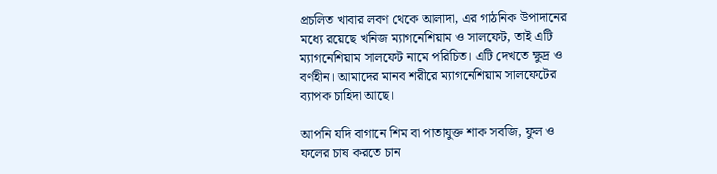প্রচলিত খাবার লবণ থেকে আলাদা, এর গাঠনিক উপাদানের মধ্যে রয়েছে খনিজ ম্যাগনেশিয়াম ও সালফেট, তাই এটি ম্যাগনেশিয়াম সালফেট নামে পরিচিত। এটি দেখতে ক্ষুদ্র ও বর্ণহীন। আমাদের মানব শরীরে ম্যাগনেশিয়াম সালফেটের ব্যাপক চাহিদা আছে।

আপনি যদি বাগানে শিম বা পাতাযুক্ত শাক সবজি, ফুল ও ফলের চাষ করতে চান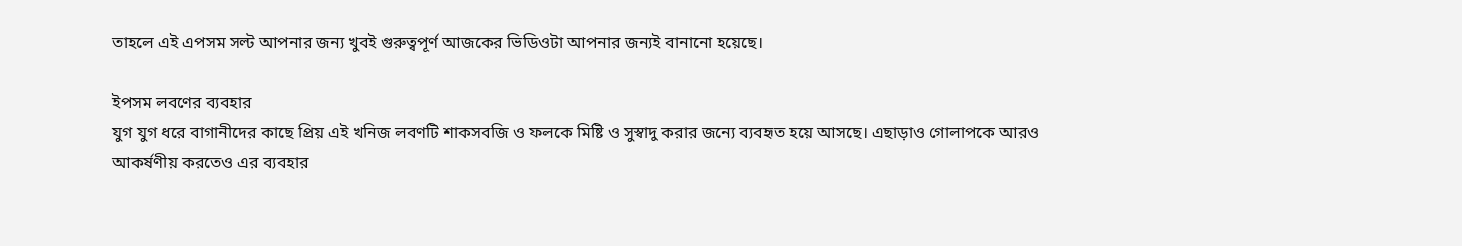তাহলে এই এপসম সল্ট আপনার জন্য খুবই গুরুত্বপূর্ণ আজকের ভিডিওটা আপনার জন্যই বানানো হয়েছে।

ইপসম লবণের ব্যবহার
যুগ যুগ ধরে বাগানীদের কাছে প্রিয় এই খনিজ লবণটি শাকসবজি ও ফলকে মিষ্টি ও সুস্বাদু করার জন্যে ব্যবহৃত হয়ে আসছে। এছাড়াও গোলাপকে আরও আকর্ষণীয় করতেও এর ব্যবহার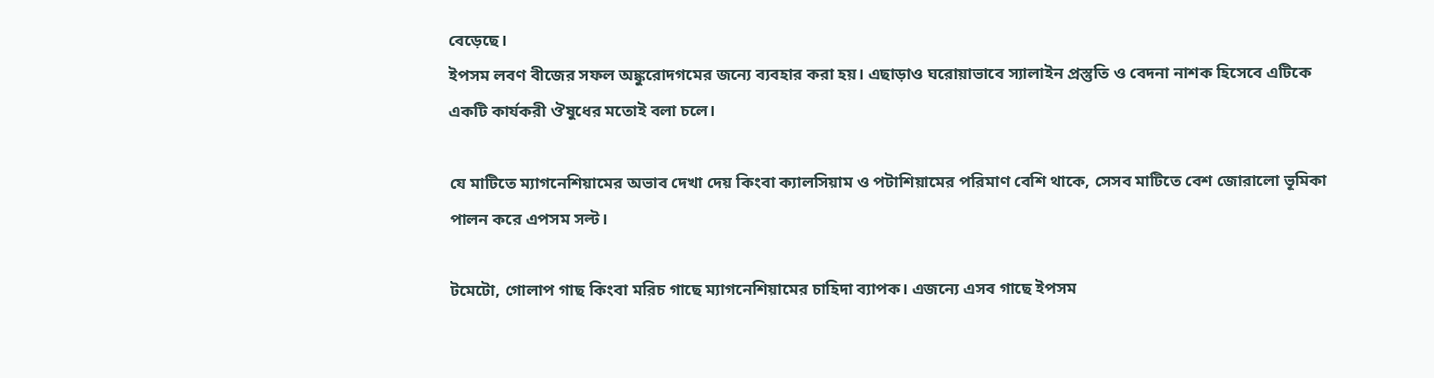বেড়েছে।
ইপসম লবণ বীজের সফল অঙ্কুরোদগমের জন্যে ব্যবহার করা হয়। এছাড়াও ঘরোয়াভাবে স্যালাইন প্রস্তুতি ও বেদনা নাশক হিসেবে এটিকে একটি কার্যকরী ঔষুধের মতোই বলা চলে।

যে মাটিতে ম্যাগনেশিয়ামের অভাব দেখা দেয় কিংবা ক্যালসিয়াম ও পটাশিয়ামের পরিমাণ বেশি থাকে, সেসব মাটিতে বেশ জোরালো ভূমিকা পালন করে এপসম সল্ট।

টমেটো, গোলাপ গাছ কিংবা মরিচ গাছে ম্যাগনেশিয়ামের চাহিদা ব্যাপক। এজন্যে এসব গাছে ইপসম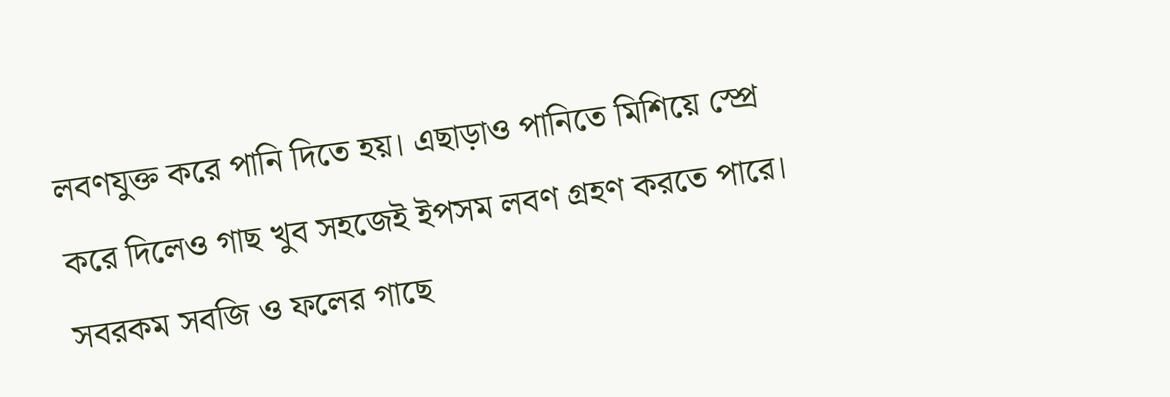লবণযুক্ত করে পানি দিতে হয়। এছাড়াও পানিতে মিশিয়ে স্প্রে করে দিলেও গাছ খুব সহজেই ইপসম লবণ গ্রহণ করতে পারে।
সবরকম সবজি ও ফলের গাছে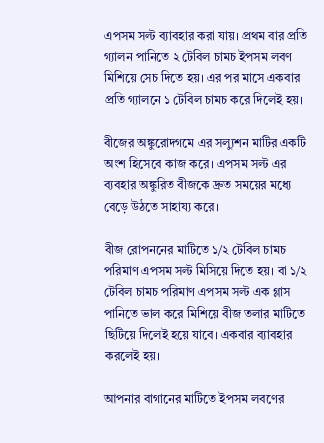এপসম সল্ট ব্যাবহার করা যায়। প্রথম বার প্রতি গ্যালন পানিতে ২ টেবিল চামচ ইপসম লবণ মিশিয়ে সেচ দিতে হয়। এর পর মাসে একবার প্রতি গ্যালনে ১ টেবিল চামচ করে দিলেই হয়।

বীজের অঙ্কুরোদগমে এর সল্যুশন মাটির একটি অংশ হিসেবে কাজ করে। এপসম সল্ট এর ব্যবহার অঙ্কুরিত বীজকে দ্রুত সময়ের মধ্যে বেড়ে উঠতে সাহায্য করে।

বীজ রোপননের মাটিতে ১/২ টেবিল চামচ পরিমাণ এপসম সল্ট মিসিয়ে দিতে হয়। বা ১/২ টেবিল চামচ পরিমাণ এপসম সল্ট এক গ্লাস পানিতে ভাল করে মিশিয়ে বীজ তলার মাটিতে ছিটিয়ে দিলেই হয়ে যাবে। একবার ব্যাবহার করলেই হয়।

আপনার বাগানের মাটিতে ইপসম লবণের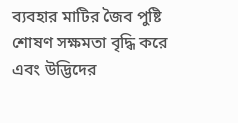ব্যবহার মাটির জৈব পুষ্টি শোষণ সক্ষমতা বৃদ্ধি করে এবং উদ্ভিদের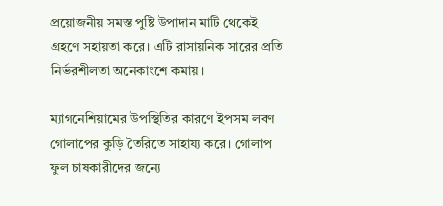প্রয়োজনীয় সমস্ত পুষ্টি উপাদান মাটি থেকেই গ্রহণে সহায়তা করে। এটি রাসায়নিক সারের প্রতি নির্ভরশীলতা অনেকাংশে কমায়।

ম্যাগনেশিয়ামের উপস্থিতির কারণে ইপসম লবণ গোলাপের কুড়ি তৈরিতে সাহায্য করে। গোলাপ ফুল চাষকারীদের জন্যে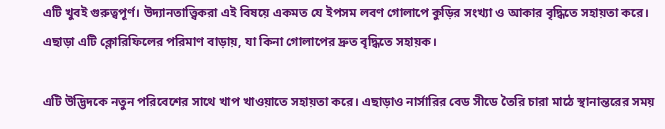এটি খুবই গুরুত্বপূর্ণ। উদ্যানতাত্ত্বিকরা এই বিষয়ে একমত যে ইপসম লবণ গোলাপে কুড়ির সংখ্যা ও আকার বৃদ্ধিতে সহায়তা করে। এছাড়া এটি ক্লোরিফিলের পরিমাণ বাড়ায়, যা কিনা গোলাপের দ্রুত বৃদ্ধিতে সহায়ক।

এটি উদ্ভিদকে নতুন পরিবেশের সাথে খাপ খাওয়াতে সহায়তা করে। এছাড়াও নার্সারির বেড সীডে তৈরি চারা মাঠে স্থানান্তরের সময়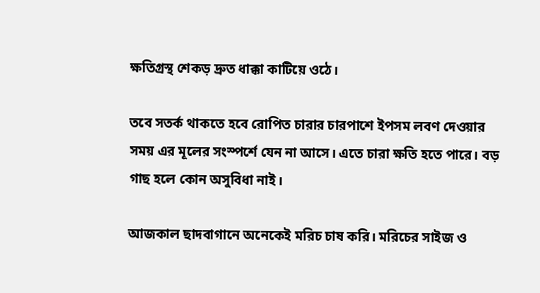ক্ষতিগ্রস্থ শেকড় দ্রুত ধাক্কা কাটিয়ে ওঠে।

তবে সতর্ক থাকতে হবে রোপিত চারার চারপাশে ইপসম লবণ দেওয়ার সময় এর মূলের সংস্পর্শে যেন না আসে। এতে চারা ক্ষতি হতে পারে। বড় গাছ হলে কোন অসুবিধা নাই।

আজকাল ছাদবাগানে অনেকেই মরিচ চাষ করি। মরিচের সাইজ ও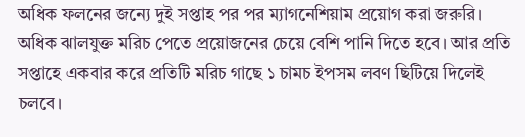অধিক ফলনের জন্যে দুই সপ্তাহ পর পর ম্যাগনেশিয়াম প্রয়োগ করা জরুরি। অধিক ঝালযুক্ত মরিচ পেতে প্রয়োজনের চেয়ে বেশি পানি দিতে হবে। আর প্রতি সপ্তাহে একবার করে প্রতিটি মরিচ গাছে ১ চামচ ইপসম লবণ ছিটিয়ে দিলেই চলবে।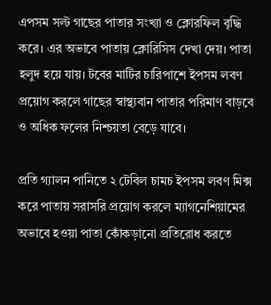এপসম সল্ট গাছের পাতার সংখ্যা ও ক্লোরফিল বৃদ্ধি করে। এর অভাবে পাতায় ক্লোরিসিস দেখা দেয়। পাতা হলুদ হয়ে যায়। টবের মাটির চারিপাশে ইপসম লবণ প্রয়োগ করলে গাছের স্বাস্থ্যবান পাতার পরিমাণ বাড়বে ও অধিক ফলের নিশ্চয়তা বেড়ে যাবে।

প্রতি গ্যালন পানিতে ২ টেবিল চামচ ইপসম লবণ মিক্স করে পাতায় সরাসরি প্রয়োগ করলে ম্যাগনেশিয়ামের অভাবে হওয়া পাতা কোঁকড়ানো প্রতিরোধ করতে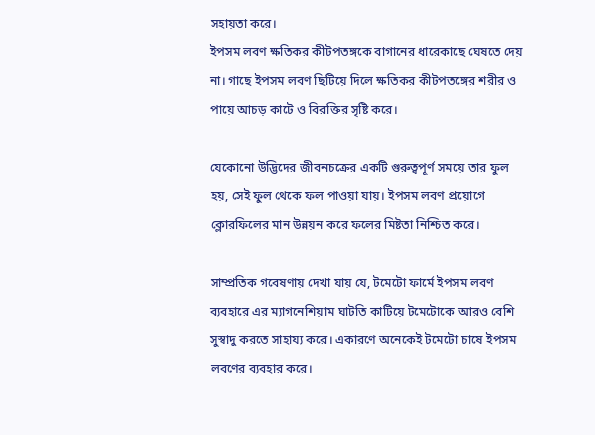সহায়তা করে।
ইপসম লবণ ক্ষতিকর কীটপতঙ্গকে বাগানের ধারেকাছে ঘেষতে দেয় না। গাছে ইপসম লবণ ছিটিয়ে দিলে ক্ষতিকর কীটপতঙ্গের শরীর ও পায়ে আচড় কাটে ও বিরক্তির সৃষ্টি করে।

যেকোনো উদ্ভিদের জীবনচক্রের একটি গুরুত্বপূর্ণ সময়ে তার ফুল হয়, সেই ফুল থেকে ফল পাওয়া যায়। ইপসম লবণ প্রয়োগে ক্লোরফিলের মান উন্নয়ন করে ফলের মিষ্টতা নিশ্চিত করে।

সাম্প্রতিক গবেষণায় দেখা যায় যে, টমেটো ফার্মে ইপসম লবণ ব্যবহারে এর ম্যাগনেশিয়াম ঘাটতি কাটিয়ে টমেটোকে আরও বেশি সুস্বাদু করতে সাহায্য করে। একারণে অনেকেই টমেটো চাষে ইপসম লবণের ব্যবহার করে।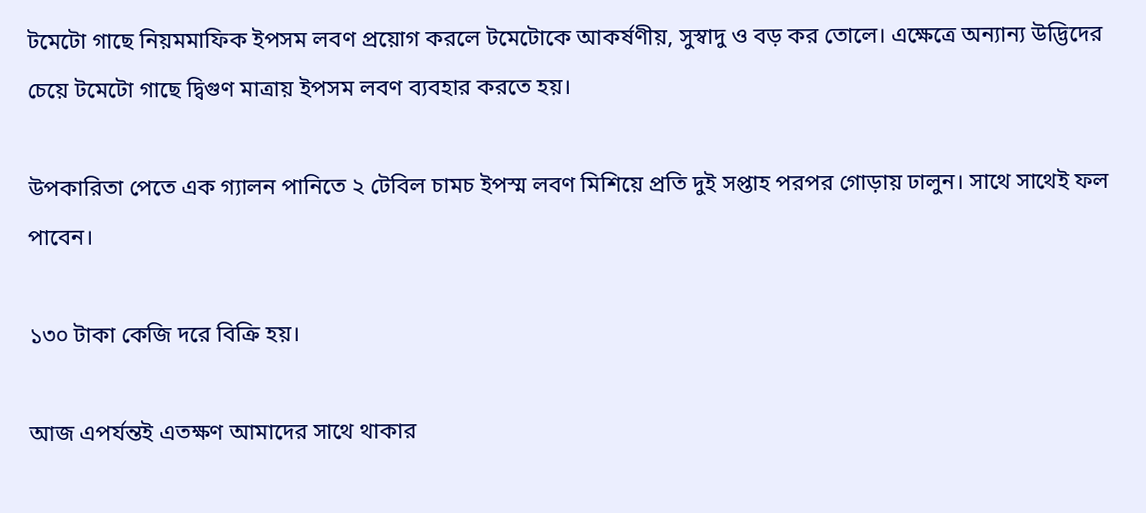টমেটো গাছে নিয়মমাফিক ইপসম লবণ প্রয়োগ করলে টমেটোকে আকর্ষণীয়, সুস্বাদু ও বড় কর তোলে। এক্ষেত্রে অন্যান্য উদ্ভিদের চেয়ে টমেটো গাছে দ্বিগুণ মাত্রায় ইপসম লবণ ব্যবহার করতে হয়।

উপকারিতা পেতে এক গ্যালন পানিতে ২ টেবিল চামচ ইপস্ম লবণ মিশিয়ে প্রতি দুই সপ্তাহ পরপর গোড়ায় ঢালুন। সাথে সাথেই ফল পাবেন।

১৩০ টাকা কেজি দরে বিক্রি হয়।

আজ এপর্যন্তই এতক্ষণ আমাদের সাথে থাকার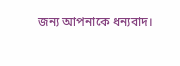জন্য আপনাকে ধন্যবাদ।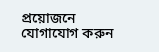প্রয়োজনে যোগাযোগ করুন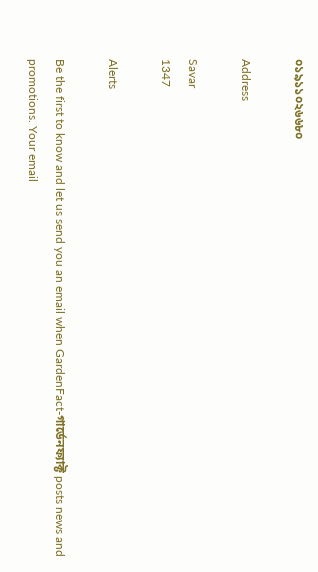০১৯১১০২৬৬৮০

Address

Savar
1347

Alerts

Be the first to know and let us send you an email when GardenFact-গার্ডেনফ্যাক্ট posts news and promotions. Your email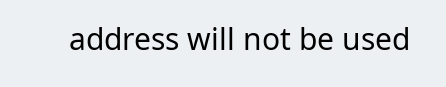address will not be used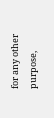for any other purpose,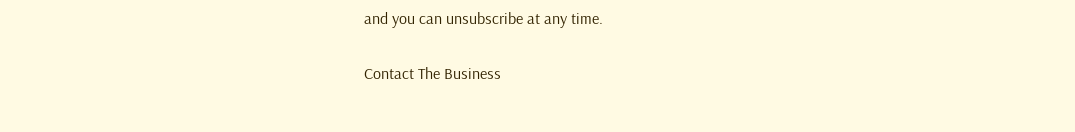and you can unsubscribe at any time.

Contact The Business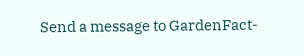Send a message to GardenFact-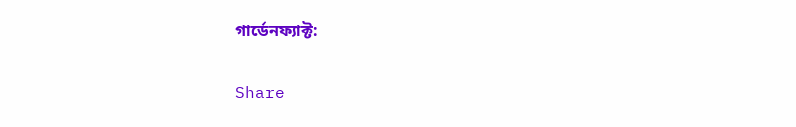গার্ডেনফ্যাক্ট:

Share